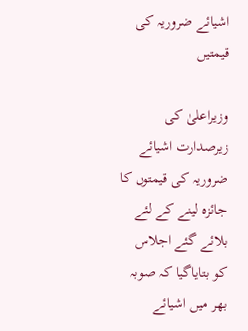اشیائے ضروریہ کی قیمتیں

وزیراعلیٰ کی زیرصدارت اشیائے ضروریہ کی قیمتوں کا جائزہ لینے کے لئے بلائے گئے اجلاس کو بتایاگیا کہ صوبہ بھر میں اشیائے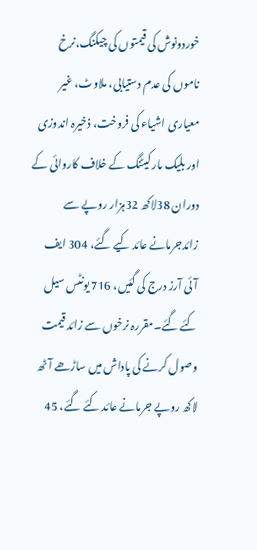خوردونوش کی قیمتوں کی چیکنگ،نرخ ناموں کی عدم دستیابی، ملاوٹ، غیر معیاری اشیاء کی فروخت، ذخیرہ اندوزی اور بلیک مارکیٹنگ کے خلاف کاروائی کے دوران 38لاکھ 32ہزار روپے سے زائدجرمانے عائد کیے گئے، 304 ایف آئی آرز درج کی گئیں، 716 یونٹس سیل کئے گئے۔مقررہ نرخوں سے زائد قیمت وصول کرنے کی پاداش میں ساڑھے آٹھ لاکھ روپے جرمانے عائد کئے گئے، 45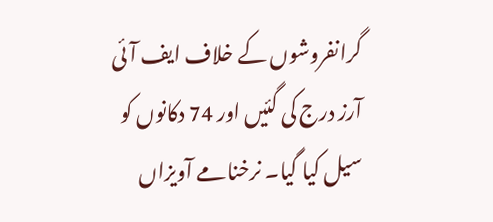گرانفروشوں کے خلاف ایف آئی آرز درج کی گئیں اور 74 دکانوں کو سیل کیا گیا۔ نرخنامے آویزاں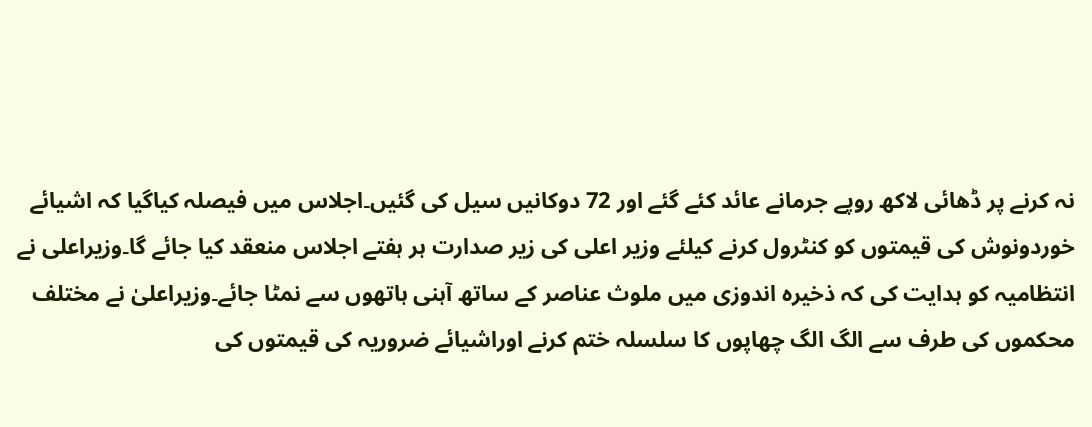نہ کرنے پر ڈھائی لاکھ روپے جرمانے عائد کئے گئے اور 72 دوکانیں سیل کی گئیں۔اجلاس میں فیصلہ کیاگیا کہ اشیائے خوردونوش کی قیمتوں کو کنٹرول کرنے کیلئے وزیر اعلی کی زیر صدارت ہر ہفتے اجلاس منعقد کیا جائے گا۔وزیراعلی نے انتظامیہ کو ہدایت کی کہ ذخیرہ اندوزی میں ملوث عناصر کے ساتھ آہنی ہاتھوں سے نمٹا جائے۔وزیراعلیٰ نے مختلف محکموں کی طرف سے الگ الگ چھاپوں کا سلسلہ ختم کرنے اوراشیائے ضروریہ کی قیمتوں کی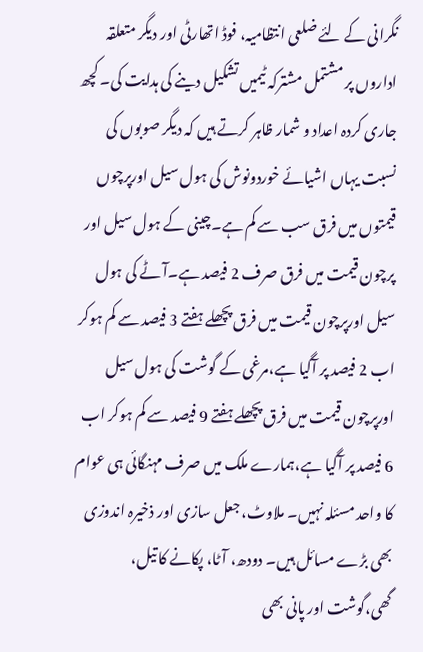نگرانی کے لئے ضلعی انتظامیہ، فوڈ اتھارٹی اور دیگر متعلقہ اداروں پر مشتمل مشترکہ ٹیمیں تشکیل دینے کی ہدایت کی۔ کچھ جاری کردہ اعداد و شمار ظاہر کرتے ہیں کہ دیگر صوبوں کی نسبت یہاں اشیائے خوردونوش کی ہول سیل اورپرچوں قیمتوں میں فرق سب سے کم ہے۔چینی کے ہول سیل اور پرچون قیمت میں فرق صرف 2 فیصد ہے۔آٹے کی ہول سیل اورپرچون قیمت میں فرق پچھلے ہفتے 3 فیصد سے کم ہوکر اب 2 فیصد پر آگیا ہے،مرغی کے گوشت کی ہول سیل اورپرچون قیمت میں فرق پچھلے ہفتے 9 فیصد سے کم ہوکر اب 6 فیصد پر آگیا ہے،ہمارے ملک میں صرف مہنگائی ہی عوام کا واحد مسئلہ نہیں۔ ملاوٹ، جعل سازی اور ذخیرہ اندوزی بھی بڑے مسائل ہیں۔ دودھ، آٹا، پکانے کا تیل، گھی،گوشت اور پانی بھی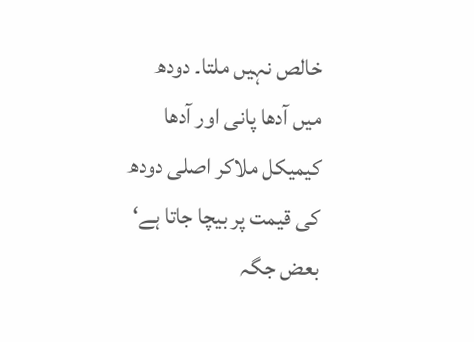خالص نہیں ملتا۔ دودھ میں آدھا پانی اور آدھا کیمیکل ملاکر اصلی دودھ کی قیمت پر بیچا جاتا ہے‘ بعض جگہ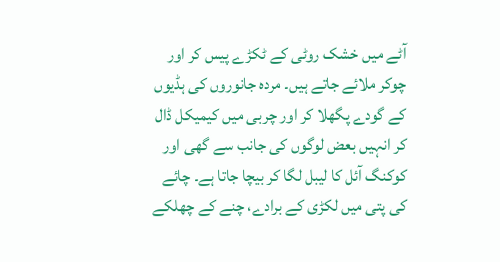آٹے میں خشک روٹی کے ٹکڑے پیس کر اور چوکر ملائے جاتے ہیں۔ مردہ جانوروں کی ہڈیوں کے گودے پگھلا کر اور چربی میں کیمیکل ڈال کر انہیں بعض لوگوں کی جانب سے گھی اور کوکنگ آئل کا لیبل لگا کر بیچا جاتا ہے۔ چائے کی پتی میں لکڑی کے برادے، چنے کے چھلکے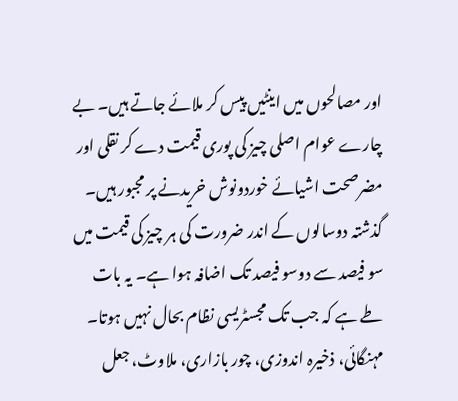اور مصالحوں میں اینٹیں پیس کر ملائے جاتے ہیں۔ بے چارے عوام اصلی چیز کی پوری قیمت دے کر نقلی اور مضرصحت اشیائے خوردونوش خریدنے پر مجبور ہیں۔ گذشتہ دوسالوں کے اندر ضرورت کی ہر چیز کی قیمت میں سو فیصد سے دوسو فیصد تک اضافہ ہوا ہے۔ یہ بات طے ہے کہ جب تک مجسٹریسی نظام بحال نہیں ہوتا۔ مہنگائی، ذخیرہ اندوزی، چور بازاری، ملاوٹ، جعل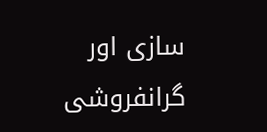سازی اور گرانفروشی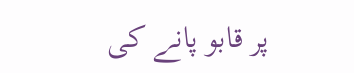پر قابو پانے کی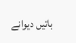باتیں دیوانے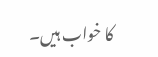کا خواب ہیں۔